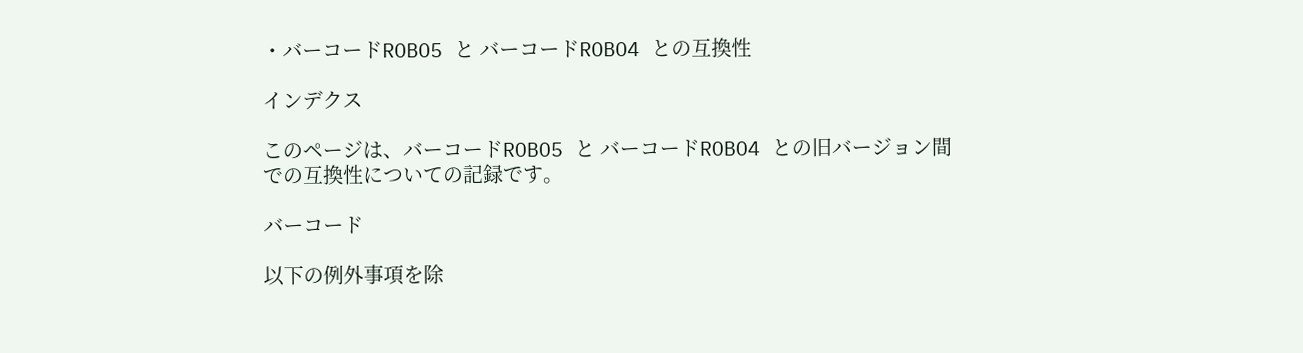・バーコードROBO5 と バーコードROBO4 との互換性

インデクス

このページは、バーコードROBO5 と バーコードROBO4 との旧バージョン間での互換性についての記録です。

バーコード

以下の例外事項を除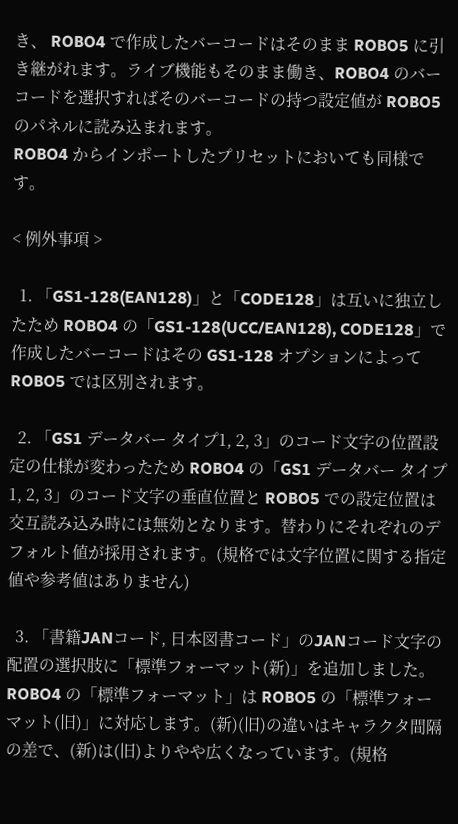き、 ROBO4 で作成したバーコードはそのまま ROBO5 に引き継がれます。ライブ機能もそのまま働き、ROBO4 のバーコードを選択すればそのバーコードの持つ設定値が ROBO5 のパネルに読み込まれます。
ROBO4 からインポートしたプリセットにおいても同様です。

< 例外事項 >

  1. 「GS1-128(EAN128)」と「CODE128」は互いに独立したため ROBO4 の「GS1-128(UCC/EAN128), CODE128」で作成したバーコードはその GS1-128 オプションによって ROBO5 では区別されます。

  2. 「GS1 データバー タイプ1, 2, 3」のコード文字の位置設定の仕様が変わったため ROBO4 の「GS1 データバー タイプ1, 2, 3」のコード文字の垂直位置と ROBO5 での設定位置は交互読み込み時には無効となります。替わりにそれぞれのデフォルト値が採用されます。(規格では文字位置に関する指定値や参考値はありません)

  3. 「書籍JANコード, 日本図書コード」のJANコード文字の配置の選択肢に「標準フォーマット(新)」を追加しました。ROBO4 の「標準フォーマット」は ROBO5 の「標準フォーマット(旧)」に対応します。(新)(旧)の違いはキャラクタ間隔の差で、(新)は(旧)よりやや広くなっています。(規格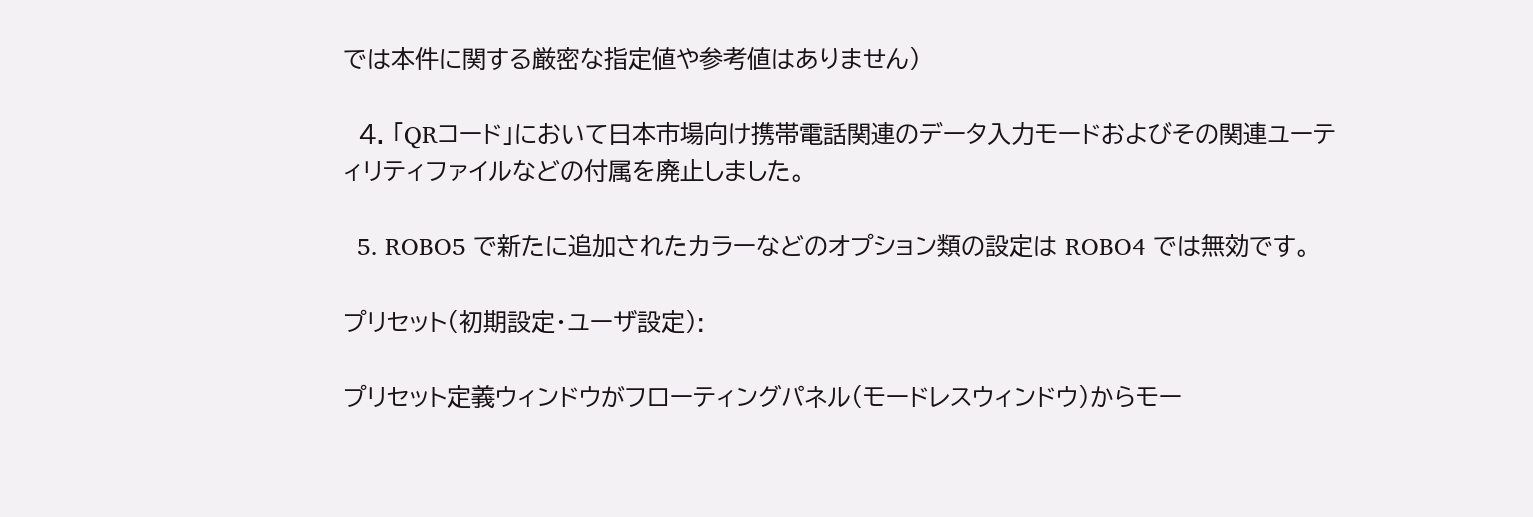では本件に関する厳密な指定値や参考値はありません)

  4. 「QRコード」において日本市場向け携帯電話関連のデータ入力モードおよびその関連ユーティリティファイルなどの付属を廃止しました。

  5. ROBO5 で新たに追加されたカラーなどのオプション類の設定は ROBO4 では無効です。

プリセット(初期設定・ユーザ設定):

プリセット定義ウィンドウがフローティングパネル(モードレスウィンドウ)からモー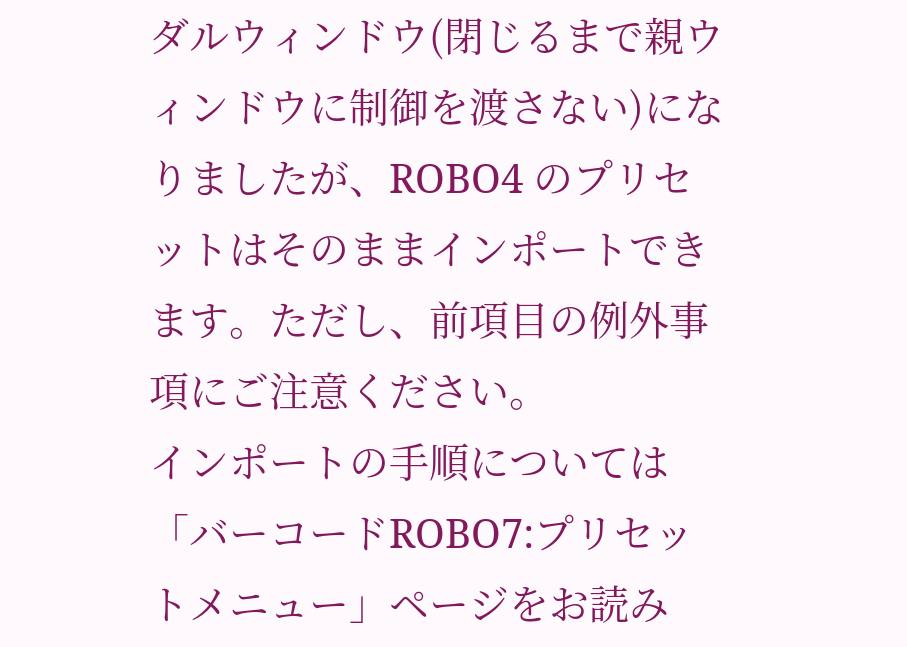ダルウィンドウ(閉じるまで親ウィンドウに制御を渡さない)になりましたが、ROBO4 のプリセットはそのままインポートできます。ただし、前項目の例外事項にご注意ください。
インポートの手順については「バーコードROBO7:プリセットメニュー」ページをお読み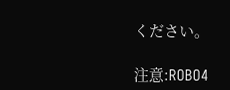ください。

注意:ROBO4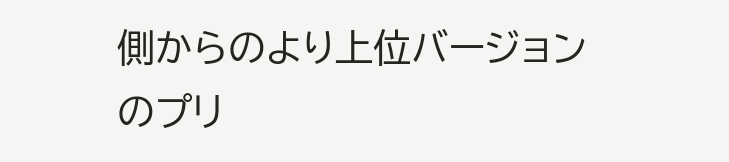側からのより上位バージョンのプリ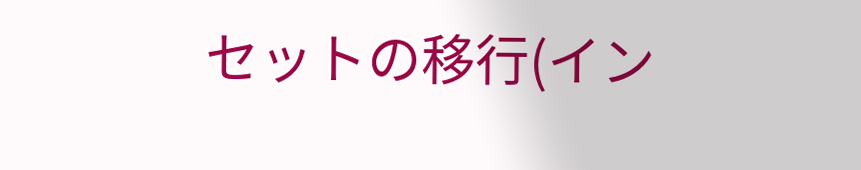セットの移行(イン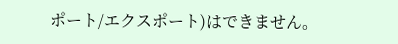ポート/エクスポート)はできません。